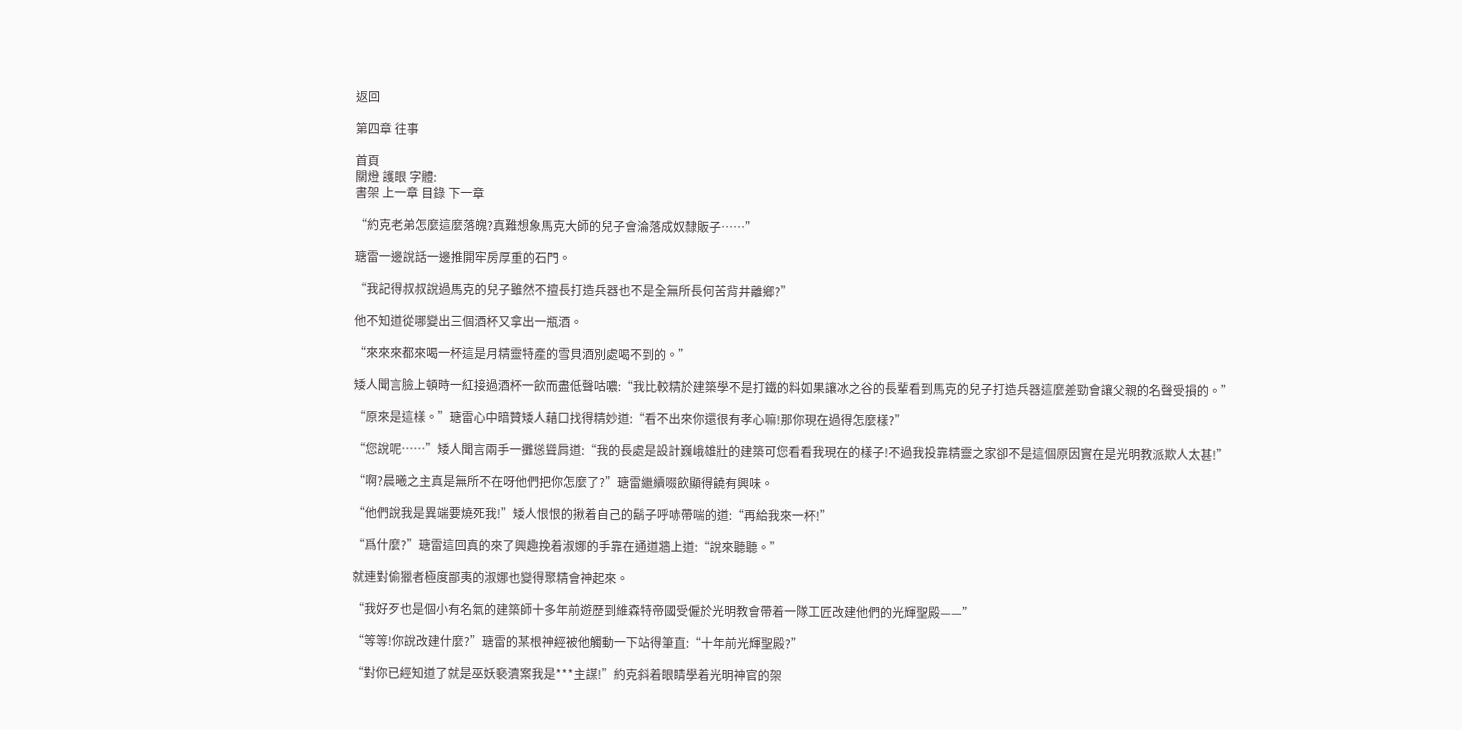返回

第四章 往事

首頁
關燈 護眼 字體:
書架 上一章 目錄 下一章

“約克老弟怎麼這麼落魄?真難想象馬克大師的兒子會淪落成奴隸販子……”

瑭雷一邊說話一邊推開牢房厚重的石門。

“我記得叔叔說過馬克的兒子雖然不擅長打造兵器也不是全無所長何苦背井離鄉?”

他不知道從哪變出三個酒杯又拿出一瓶酒。

“來來來都來喝一杯這是月精靈特產的雪貝酒別處喝不到的。”

矮人聞言臉上頓時一紅接過酒杯一飲而盡低聲咕噥:“我比較精於建築學不是打鐵的料如果讓冰之谷的長輩看到馬克的兒子打造兵器這麼差勁會讓父親的名聲受損的。”

“原來是這樣。”瑭雷心中暗贊矮人藉口找得精妙道:“看不出來你還很有孝心嘛!那你現在過得怎麼樣?”

“您說呢……”矮人聞言兩手一攤慫聳肩道:“我的長處是設計巍峨雄壯的建築可您看看我現在的樣子!不過我投靠精靈之家卻不是這個原因實在是光明教派欺人太甚!”

“啊?晨曦之主真是無所不在呀他們把你怎麼了?”瑭雷繼續啜飲顯得饒有興味。

“他們說我是異端要燒死我!”矮人恨恨的揪着自己的鬍子呼哧帶喘的道:“再給我來一杯!”

“爲什麼?”瑭雷這回真的來了興趣挽着淑娜的手靠在通道牆上道:“說來聽聽。”

就連對偷獵者極度鄙夷的淑娜也變得聚精會神起來。

“我好歹也是個小有名氣的建築師十多年前遊歷到維森特帝國受僱於光明教會帶着一隊工匠改建他們的光輝聖殿——”

“等等!你說改建什麼?”瑭雷的某根神經被他觸動一下站得筆直:“十年前光輝聖殿?”

“對你已經知道了就是巫妖褻瀆案我是***主謀!”約克斜着眼睛學着光明神官的架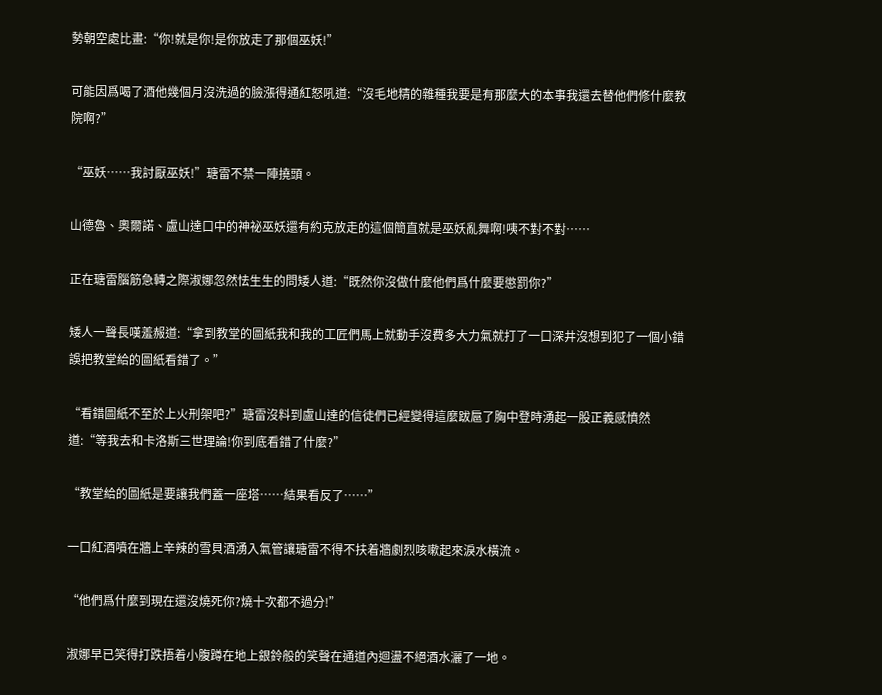勢朝空處比畫:“你!就是你!是你放走了那個巫妖!”

可能因爲喝了酒他幾個月沒洗過的臉漲得通紅怒吼道:“沒毛地精的雜種我要是有那麼大的本事我還去替他們修什麼教院啊?”

“巫妖……我討厭巫妖!”瑭雷不禁一陣撓頭。

山德魯、奧爾諾、盧山達口中的神祕巫妖還有約克放走的這個簡直就是巫妖亂舞啊!咦不對不對……

正在瑭雷腦筋急轉之際淑娜忽然怯生生的問矮人道:“既然你沒做什麼他們爲什麼要懲罰你?”

矮人一聲長嘆羞赧道:“拿到教堂的圖紙我和我的工匠們馬上就動手沒費多大力氣就打了一口深井沒想到犯了一個小錯誤把教堂給的圖紙看錯了。”

“看錯圖紙不至於上火刑架吧?”瑭雷沒料到盧山達的信徒們已經變得這麼跋扈了胸中登時湧起一股正義感憤然道:“等我去和卡洛斯三世理論!你到底看錯了什麼?”

“教堂給的圖紙是要讓我們蓋一座塔……結果看反了……”

一口紅酒噴在牆上辛辣的雪貝酒湧入氣管讓瑭雷不得不扶着牆劇烈咳嗽起來淚水橫流。

“他們爲什麼到現在還沒燒死你?燒十次都不過分!”

淑娜早已笑得打跌捂着小腹蹲在地上銀鈴般的笑聲在通道內迴盪不絕酒水灑了一地。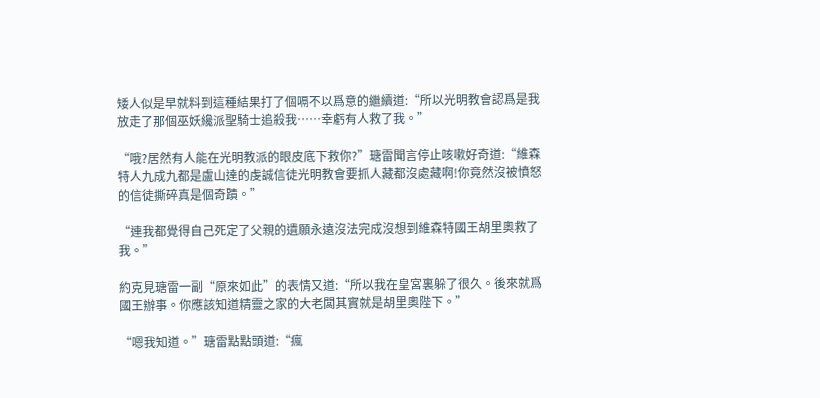矮人似是早就料到這種結果打了個嗝不以爲意的繼續道:“所以光明教會認爲是我放走了那個巫妖纔派聖騎士追殺我……幸虧有人救了我。”

“哦?居然有人能在光明教派的眼皮底下救你?”瑭雷聞言停止咳嗽好奇道:“維森特人九成九都是盧山達的虔誠信徒光明教會要抓人藏都沒處藏啊!你竟然沒被憤怒的信徒撕碎真是個奇蹟。”

“連我都覺得自己死定了父親的遺願永遠沒法完成沒想到維森特國王胡里奧救了我。”

約克見瑭雷一副“原來如此”的表情又道:“所以我在皇宮裏躲了很久。後來就爲國王辦事。你應該知道精靈之家的大老闆其實就是胡里奧陛下。”

“嗯我知道。”瑭雷點點頭道:“瘋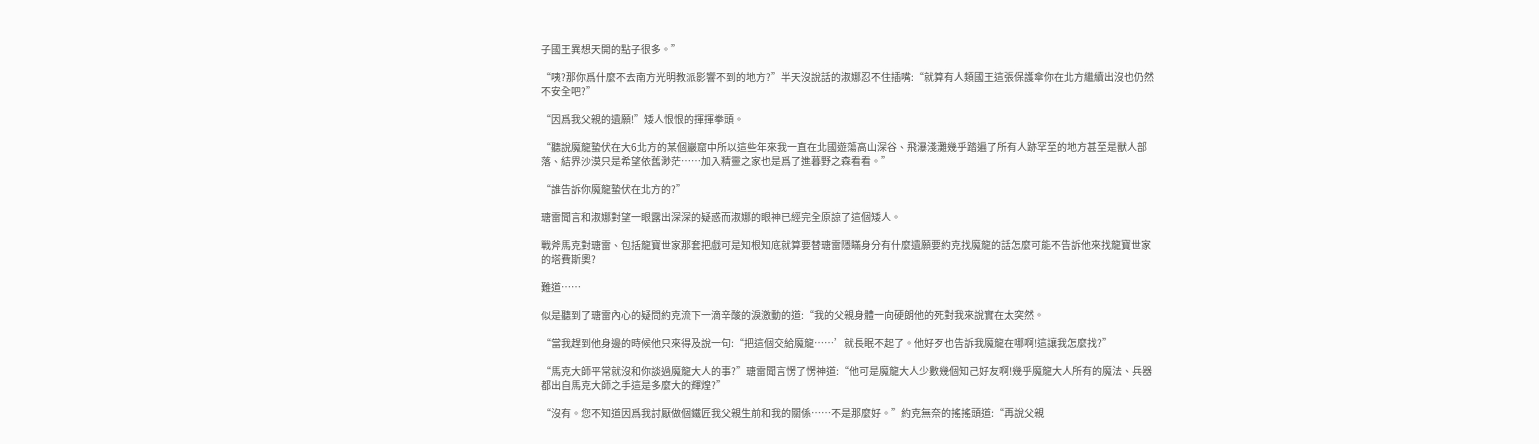子國王異想天開的點子很多。”

“咦?那你爲什麼不去南方光明教派影響不到的地方?”半天沒說話的淑娜忍不住插嘴:“就算有人類國王這張保護傘你在北方繼續出沒也仍然不安全吧?”

“因爲我父親的遺願!”矮人恨恨的揮揮拳頭。

“聽說魔龍蟄伏在大6北方的某個巖窟中所以這些年來我一直在北國遊蕩高山深谷、飛瀑淺灘幾乎踏遍了所有人跡罕至的地方甚至是獸人部落、結界沙漠只是希望依舊渺茫……加入精靈之家也是爲了進暮野之森看看。”

“誰告訴你魔龍蟄伏在北方的?”

瑭雷聞言和淑娜對望一眼露出深深的疑惑而淑娜的眼神已經完全原諒了這個矮人。

戰斧馬克對瑭雷、包括龍寶世家那套把戲可是知根知底就算要替瑭雷隱瞞身分有什麼遺願要約克找魔龍的話怎麼可能不告訴他來找龍寶世家的塔費斯奧?

難道……

似是聽到了瑭雷內心的疑問約克流下一滴辛酸的淚激動的道:“我的父親身體一向硬朗他的死對我來說實在太突然。

“當我趕到他身邊的時候他只來得及說一句:“把這個交給魔龍……’就長眠不起了。他好歹也告訴我魔龍在哪啊!這讓我怎麼找?”

“馬克大師平常就沒和你談過魔龍大人的事?”瑭雷聞言愣了愣神道:“他可是魔龍大人少數幾個知己好友啊!幾乎魔龍大人所有的魔法、兵器都出自馬克大師之手這是多麼大的輝煌?”

“沒有。您不知道因爲我討厭做個鐵匠我父親生前和我的關係……不是那麼好。”約克無奈的搖搖頭道:“再說父親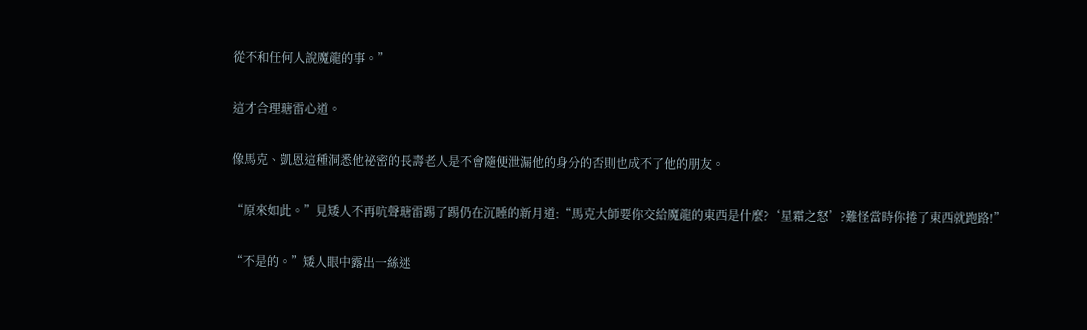從不和任何人說魔龍的事。”

這才合理瑭雷心道。

像馬克、凱恩這種洞悉他祕密的長壽老人是不會隨便泄漏他的身分的否則也成不了他的朋友。

“原來如此。”見矮人不再吭聲瑭雷踢了踢仍在沉睡的新月道:“馬克大師要你交給魔龍的東西是什麼?‘星霜之怒’?難怪當時你捲了東西就跑路!”

“不是的。”矮人眼中露出一絲迷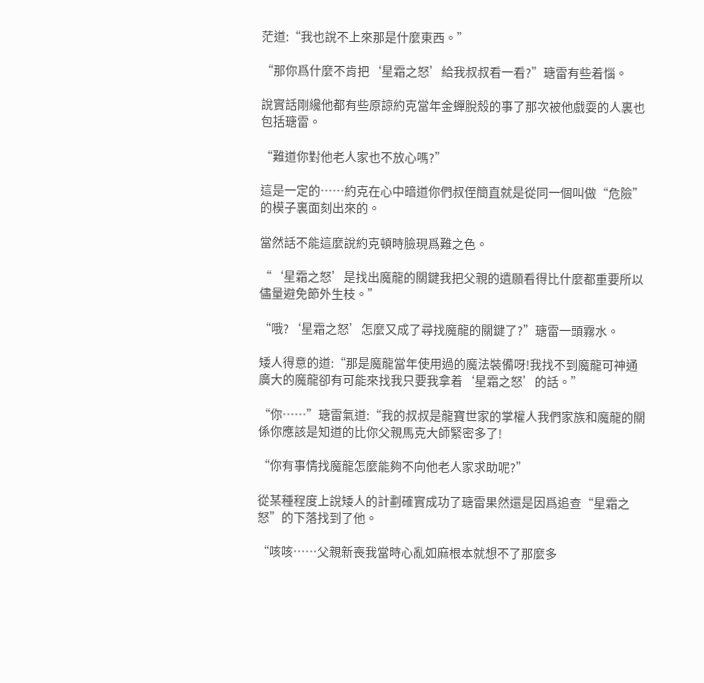茫道:“我也說不上來那是什麼東西。”

“那你爲什麼不肯把‘星霜之怒’給我叔叔看一看?”瑭雷有些着惱。

說實話剛纔他都有些原諒約克當年金蟬脫殼的事了那次被他戲耍的人裏也包括瑭雷。

“難道你對他老人家也不放心嗎?”

這是一定的……約克在心中暗道你們叔侄簡直就是從同一個叫做“危險”的模子裏面刻出來的。

當然話不能這麼說約克頓時臉現爲難之色。

“‘星霜之怒’是找出魔龍的關鍵我把父親的遺願看得比什麼都重要所以儘量避免節外生枝。”

“哦?‘星霜之怒’怎麼又成了尋找魔龍的關鍵了?”瑭雷一頭霧水。

矮人得意的道:“那是魔龍當年使用過的魔法裝備呀!我找不到魔龍可神通廣大的魔龍卻有可能來找我只要我拿着‘星霜之怒’的話。”

“你……”瑭雷氣道:“我的叔叔是龍寶世家的掌權人我們家族和魔龍的關係你應該是知道的比你父親馬克大師緊密多了!

“你有事情找魔龍怎麼能夠不向他老人家求助呢?”

從某種程度上說矮人的計劃確實成功了瑭雷果然還是因爲追查“星霜之怒”的下落找到了他。

“咳咳……父親新喪我當時心亂如麻根本就想不了那麼多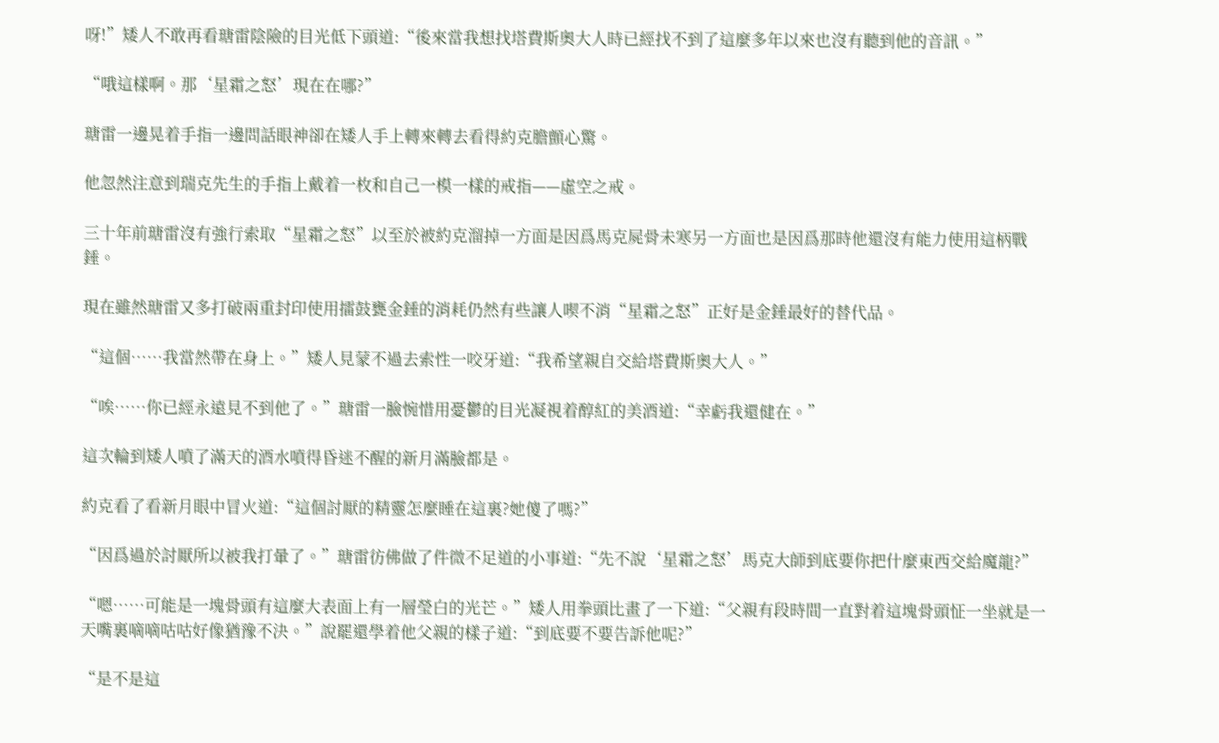呀!”矮人不敢再看瑭雷陰險的目光低下頭道:“後來當我想找塔費斯奧大人時已經找不到了這麼多年以來也沒有聽到他的音訊。”

“哦這樣啊。那‘星霜之怒’現在在哪?”

瑭雷一邊晃着手指一邊問話眼神卻在矮人手上轉來轉去看得約克膽顫心驚。

他忽然注意到瑞克先生的手指上戴着一枚和自己一模一樣的戒指——虛空之戒。

三十年前瑭雷沒有強行索取“星霜之怒”以至於被約克溜掉一方面是因爲馬克屍骨未寒另一方面也是因爲那時他還沒有能力使用這柄戰錘。

現在雖然瑭雷又多打破兩重封印使用擂鼓甕金錘的消耗仍然有些讓人喫不消“星霜之怒”正好是金錘最好的替代品。

“這個……我當然帶在身上。”矮人見蒙不過去索性一咬牙道:“我希望親自交給塔費斯奧大人。”

“唉……你已經永遠見不到他了。”瑭雷一臉惋惜用憂鬱的目光凝視着醇紅的美酒道:“幸虧我還健在。”

這次輪到矮人噴了滿天的酒水噴得昏迷不醒的新月滿臉都是。

約克看了看新月眼中冒火道:“這個討厭的精靈怎麼睡在這裏?她傻了嗎?”

“因爲過於討厭所以被我打暈了。”瑭雷彷佛做了件微不足道的小事道:“先不說‘星霜之怒’馬克大師到底要你把什麼東西交給魔龍?”

“嗯……可能是一塊骨頭有這麼大表面上有一層瑩白的光芒。”矮人用拳頭比畫了一下道:“父親有段時間一直對着這塊骨頭怔一坐就是一天嘴裏嘀嘀咕咕好像猶豫不決。”說罷還學着他父親的樣子道:“到底要不要告訴他呢?”

“是不是這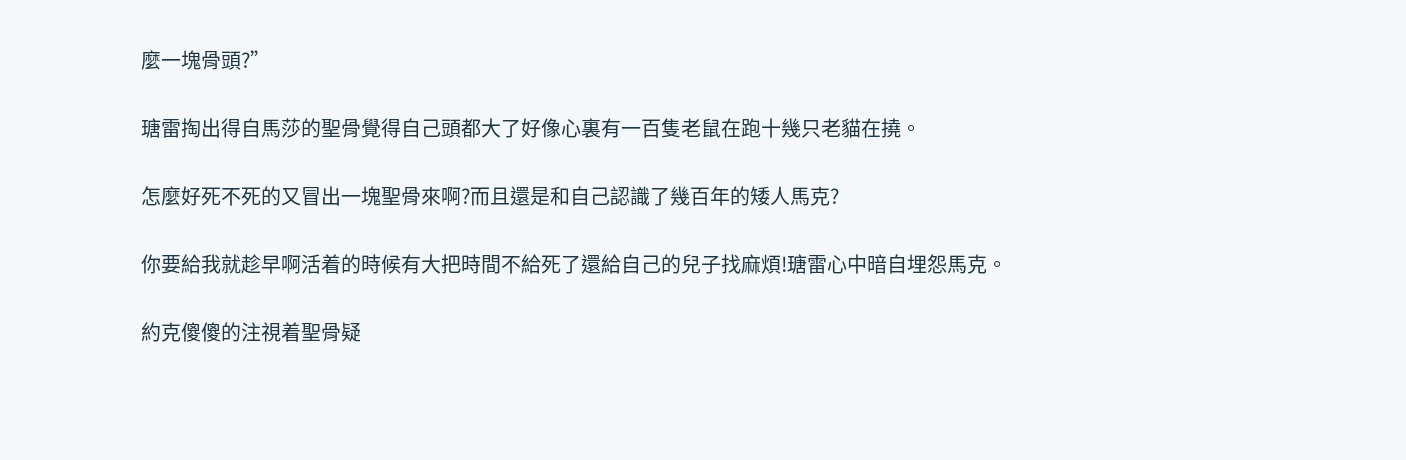麼一塊骨頭?”

瑭雷掏出得自馬莎的聖骨覺得自己頭都大了好像心裏有一百隻老鼠在跑十幾只老貓在撓。

怎麼好死不死的又冒出一塊聖骨來啊?而且還是和自己認識了幾百年的矮人馬克?

你要給我就趁早啊活着的時候有大把時間不給死了還給自己的兒子找麻煩!瑭雷心中暗自埋怨馬克。

約克傻傻的注視着聖骨疑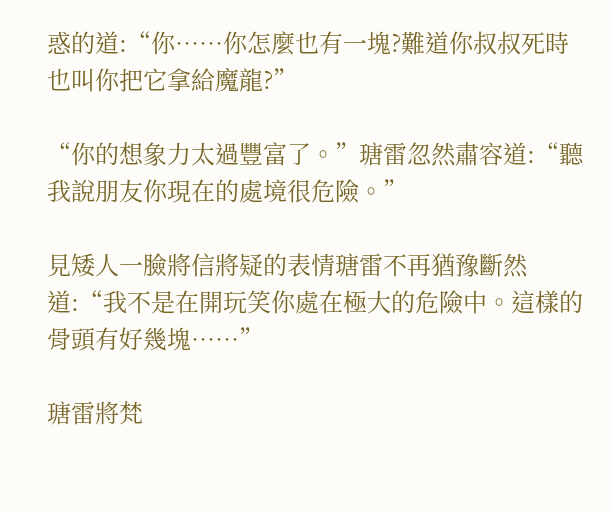惑的道:“你……你怎麼也有一塊?難道你叔叔死時也叫你把它拿給魔龍?”

“你的想象力太過豐富了。”瑭雷忽然肅容道:“聽我說朋友你現在的處境很危險。”

見矮人一臉將信將疑的表情瑭雷不再猶豫斷然道:“我不是在開玩笑你處在極大的危險中。這樣的骨頭有好幾塊……”

瑭雷將梵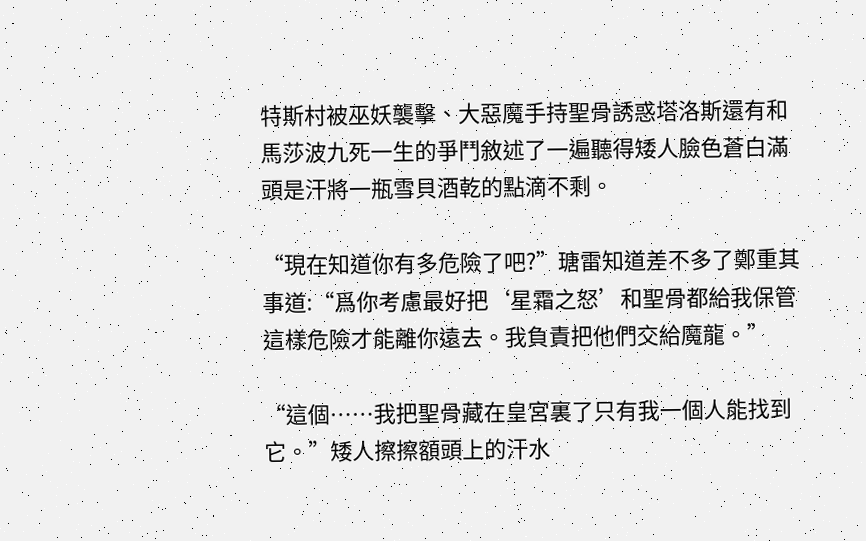特斯村被巫妖襲擊、大惡魔手持聖骨誘惑塔洛斯還有和馬莎波九死一生的爭鬥敘述了一遍聽得矮人臉色蒼白滿頭是汗將一瓶雪貝酒乾的點滴不剩。

“現在知道你有多危險了吧?”瑭雷知道差不多了鄭重其事道:“爲你考慮最好把‘星霜之怒’和聖骨都給我保管這樣危險才能離你遠去。我負責把他們交給魔龍。”

“這個……我把聖骨藏在皇宮裏了只有我一個人能找到它。”矮人擦擦額頭上的汗水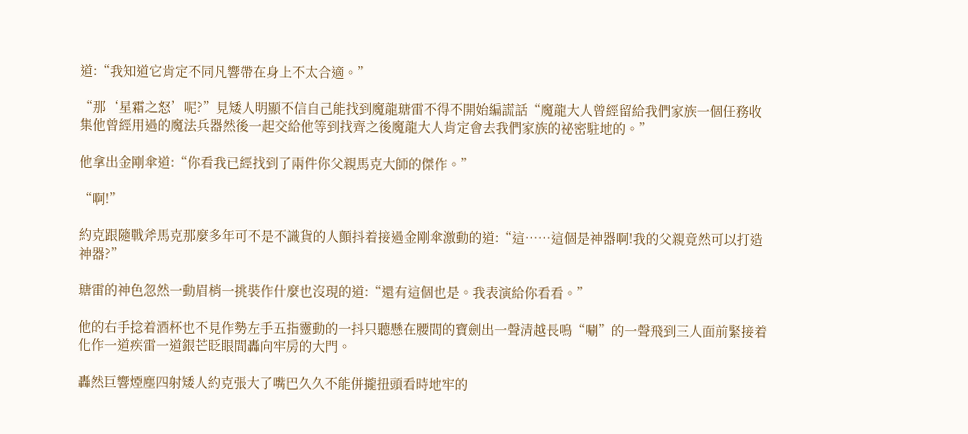道:“我知道它肯定不同凡響帶在身上不太合適。”

“那‘星霜之怒’呢?”見矮人明顯不信自己能找到魔龍瑭雷不得不開始編謊話“魔龍大人曾經留給我們家族一個任務收集他曾經用過的魔法兵器然後一起交給他等到找齊之後魔龍大人肯定會去我們家族的祕密駐地的。”

他拿出金剛傘道:“你看我已經找到了兩件你父親馬克大師的傑作。”

“啊!”

約克跟隨戰斧馬克那麼多年可不是不識貨的人顫抖着接過金剛傘激動的道:“這……這個是神器啊!我的父親竟然可以打造神器?”

瑭雷的神色忽然一動眉梢一挑裝作什麼也沒現的道:“還有這個也是。我表演給你看看。”

他的右手捻着酒杯也不見作勢左手五指靈動的一抖只聽懸在腰間的寶劍出一聲清越長鳴“唰”的一聲飛到三人面前緊接着化作一道疾雷一道銀芒眨眼間轟向牢房的大門。

轟然巨響煙塵四射矮人約克張大了嘴巴久久不能併攏扭頭看時地牢的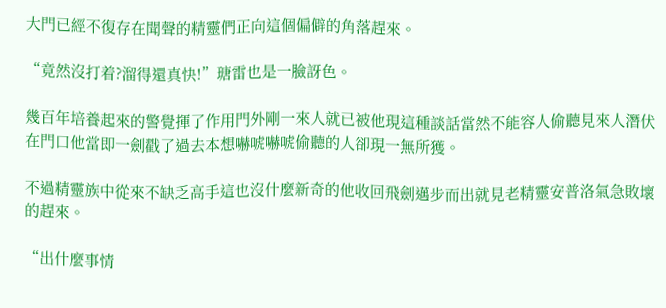大門已經不復存在聞聲的精靈們正向這個偏僻的角落趕來。

“竟然沒打着?溜得還真快!”瑭雷也是一臉訝色。

幾百年培養起來的警覺揮了作用門外剛一來人就已被他現這種談話當然不能容人偷聽見來人潛伏在門口他當即一劍戳了過去本想嚇唬嚇唬偷聽的人卻現一無所獲。

不過精靈族中從來不缺乏高手這也沒什麼新奇的他收回飛劍邁步而出就見老精靈安普洛氣急敗壞的趕來。

“出什麼事情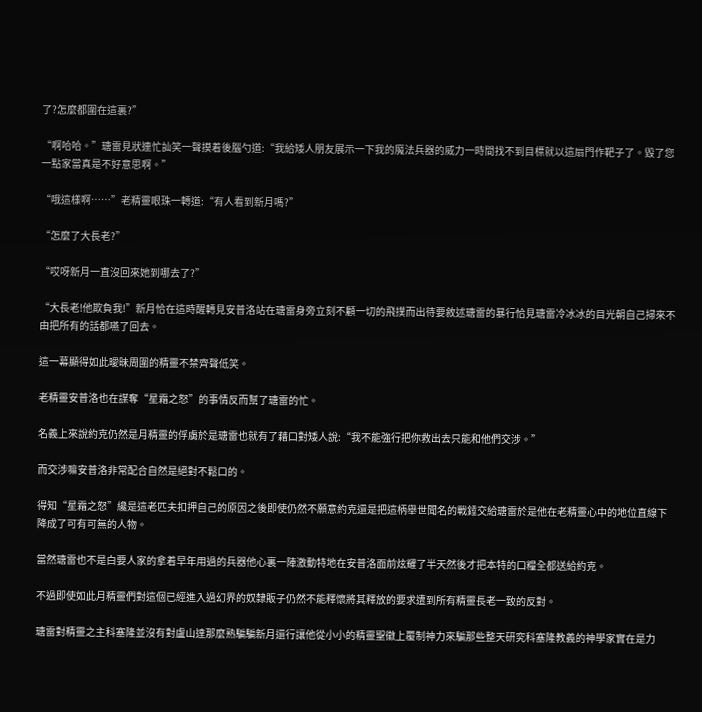了?怎麼都圍在這裏?”

“啊哈哈。”瑭雷見狀連忙訕笑一聲摸着後腦勺道:“我給矮人朋友展示一下我的魔法兵器的威力一時間找不到目標就以這扇門作靶子了。毀了您一點家當真是不好意思啊。”

“哦這樣啊……”老精靈眼珠一轉道:“有人看到新月嗎?”

“怎麼了大長老?”

“哎呀新月一直沒回來她到哪去了?”

“大長老!他欺負我!”新月恰在這時醒轉見安普洛站在瑭雷身旁立刻不顧一切的飛撲而出待要敘述瑭雷的暴行恰見瑭雷冷冰冰的目光朝自己掃來不由把所有的話都嚥了回去。

這一幕顯得如此曖昧周圍的精靈不禁齊聲低笑。

老精靈安普洛也在謀奪“星霜之怒”的事情反而幫了瑭雷的忙。

名義上來說約克仍然是月精靈的俘虜於是瑭雷也就有了藉口對矮人說:“我不能強行把你救出去只能和他們交涉。”

而交涉嘛安普洛非常配合自然是絕對不鬆口的。

得知“星霜之怒”纔是這老匹夫扣押自己的原因之後即使仍然不願意約克還是把這柄舉世聞名的戰錘交給瑭雷於是他在老精靈心中的地位直線下降成了可有可無的人物。

當然瑭雷也不是白要人家的拿着早年用過的兵器他心裏一陣激動特地在安普洛面前炫耀了半天然後才把本特的口糧全都送給約克。

不過即使如此月精靈們對這個已經進入過幻界的奴隸販子仍然不能釋懷將其釋放的要求遭到所有精靈長老一致的反對。

瑭雷對精靈之主科塞隆並沒有對盧山達那麼熟騙騙新月還行讓他從小小的精靈聖徽上覆制神力來騙那些整天研究科塞隆教義的神學家實在是力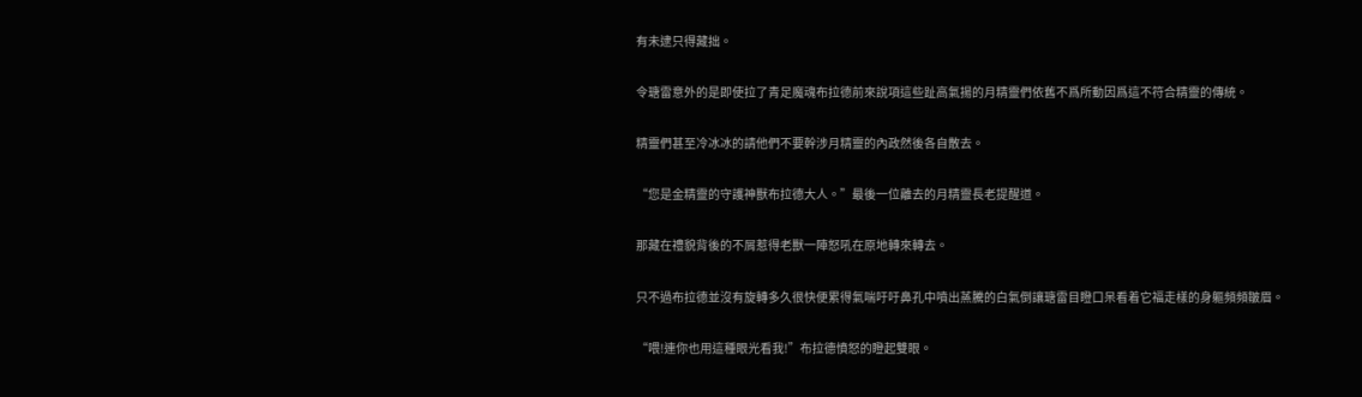有未逮只得藏拙。

令瑭雷意外的是即使拉了青足魔魂布拉德前來說項這些趾高氣揚的月精靈們依舊不爲所動因爲這不符合精靈的傳統。

精靈們甚至冷冰冰的請他們不要幹涉月精靈的內政然後各自散去。

“您是金精靈的守護神獸布拉德大人。”最後一位離去的月精靈長老提醒道。

那藏在禮貌背後的不屑惹得老獸一陣怒吼在原地轉來轉去。

只不過布拉德並沒有旋轉多久很快便累得氣喘吁吁鼻孔中噴出蒸騰的白氣倒讓瑭雷目瞪口呆看着它福走樣的身軀頻頻皺眉。

“喂!連你也用這種眼光看我!”布拉德憤怒的瞪起雙眼。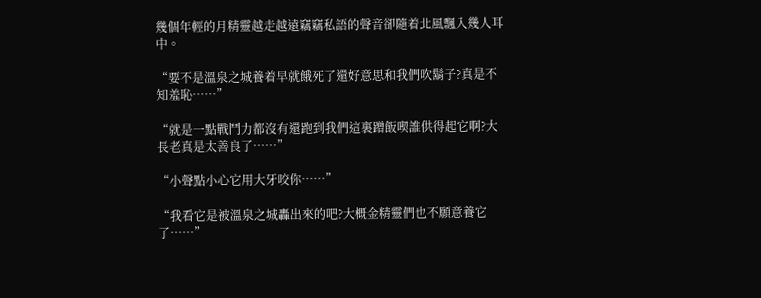幾個年輕的月精靈越走越遠竊竊私語的聲音卻隨着北風飄入幾人耳中。

“要不是溫泉之城養着早就餓死了還好意思和我們吹鬍子?真是不知羞恥……”

“就是一點戰鬥力都沒有還跑到我們這裏蹭飯喫誰供得起它啊?大長老真是太善良了……”

“小聲點小心它用大牙咬你……”

“我看它是被溫泉之城轟出來的吧?大概金精靈們也不願意養它了……”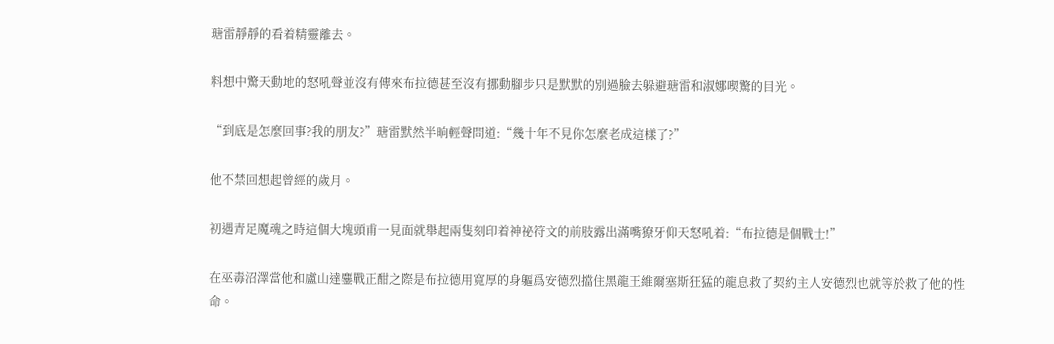瑭雷靜靜的看着精靈離去。

料想中驚天動地的怒吼聲並沒有傳來布拉德甚至沒有挪動腳步只是默默的別過臉去躲避瑭雷和淑娜喫驚的目光。

“到底是怎麼回事?我的朋友?”瑭雷默然半晌輕聲問道:“幾十年不見你怎麼老成這樣了?”

他不禁回想起曾經的歲月。

初遇青足魔魂之時這個大塊頭甫一見面就舉起兩隻刻印着神祕符文的前肢露出滿嘴獠牙仰天怒吼着:“布拉德是個戰士!”

在巫毒沼澤當他和盧山達鏖戰正酣之際是布拉德用寬厚的身軀爲安德烈擋住黑龍王維爾塞斯狂猛的龍息救了契約主人安德烈也就等於救了他的性命。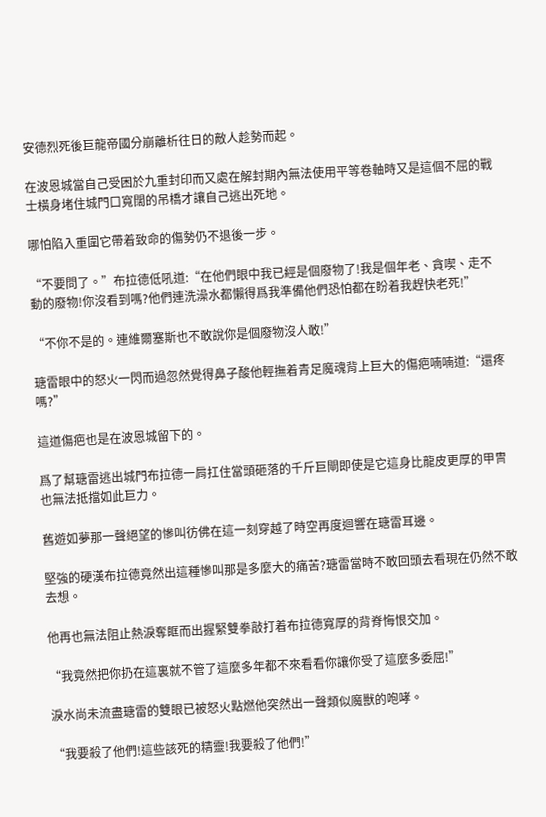安德烈死後巨龍帝國分崩離析往日的敵人趁勢而起。

在波恩城當自己受困於九重封印而又處在解封期內無法使用平等卷軸時又是這個不屈的戰士橫身堵住城門口寬闊的吊橋才讓自己逃出死地。

哪怕陷入重圍它帶着致命的傷勢仍不退後一步。

“不要問了。”布拉德低吼道:“在他們眼中我已經是個廢物了!我是個年老、貪喫、走不動的廢物!你沒看到嗎?他們連洗澡水都懶得爲我準備他們恐怕都在盼着我趕快老死!”

“不你不是的。連維爾塞斯也不敢說你是個廢物沒人敢!”

瑭雷眼中的怒火一閃而過忽然覺得鼻子酸他輕撫着青足魔魂背上巨大的傷疤喃喃道:“還疼嗎?”

這道傷疤也是在波恩城留下的。

爲了幫瑭雷逃出城門布拉德一肩扛住當頭砸落的千斤巨閘即使是它這身比龍皮更厚的甲冑也無法抵擋如此巨力。

舊遊如夢那一聲絕望的慘叫彷佛在這一刻穿越了時空再度迴響在瑭雷耳邊。

堅強的硬漢布拉德竟然出這種慘叫那是多麼大的痛苦?瑭雷當時不敢回頭去看現在仍然不敢去想。

他再也無法阻止熱淚奪眶而出握緊雙拳敲打着布拉德寬厚的背脊悔恨交加。

“我竟然把你扔在這裏就不管了這麼多年都不來看看你讓你受了這麼多委屈!”

淚水尚未流盡瑭雷的雙眼已被怒火點燃他突然出一聲類似魔獸的咆哮。

“我要殺了他們!這些該死的精靈!我要殺了他們!”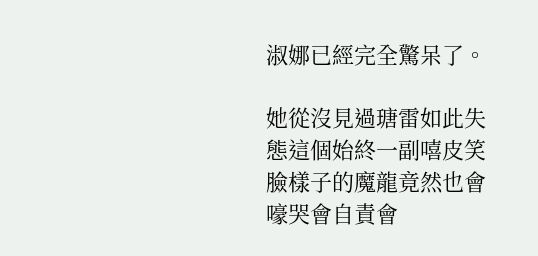淑娜已經完全驚呆了。

她從沒見過瑭雷如此失態這個始終一副嘻皮笑臉樣子的魔龍竟然也會嚎哭會自責會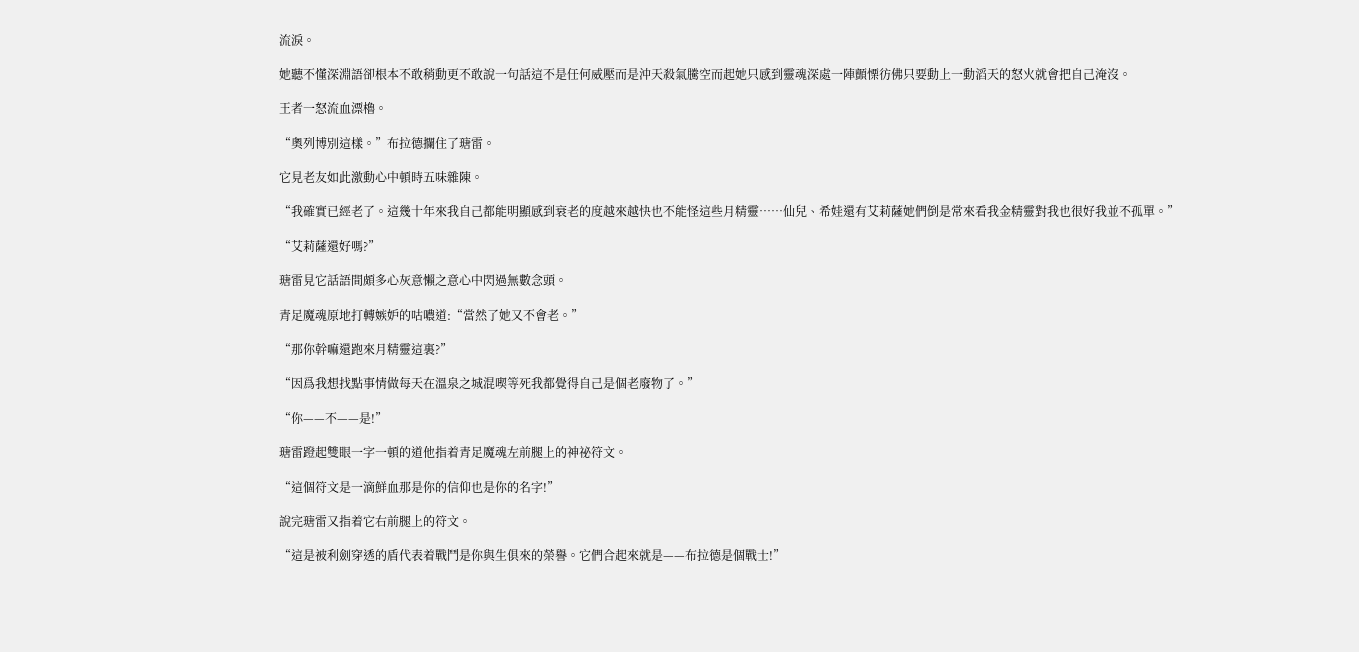流淚。

她聽不懂深淵語卻根本不敢稍動更不敢說一句話這不是任何威壓而是沖天殺氣騰空而起她只感到靈魂深處一陣顫慄彷佛只要動上一動滔天的怒火就會把自己淹沒。

王者一怒流血漂櫓。

“奧列博別這樣。”布拉德攔住了瑭雷。

它見老友如此激動心中頓時五味雜陳。

“我確實已經老了。這幾十年來我自己都能明顯感到衰老的度越來越快也不能怪這些月精靈……仙兒、希娃還有艾莉薩她們倒是常來看我金精靈對我也很好我並不孤單。”

“艾莉薩還好嗎?”

瑭雷見它話語間頗多心灰意懶之意心中閃過無數念頭。

青足魔魂原地打轉嫉妒的咕噥道:“當然了她又不會老。”

“那你幹嘛還跑來月精靈這裏?”

“因爲我想找點事情做每天在溫泉之城混喫等死我都覺得自己是個老廢物了。”

“你——不——是!”

瑭雷蹬起雙眼一字一頓的道他指着青足魔魂左前腿上的神祕符文。

“這個符文是一滴鮮血那是你的信仰也是你的名字!”

說完瑭雷又指着它右前腿上的符文。

“這是被利劍穿透的盾代表着戰鬥是你與生俱來的榮譽。它們合起來就是——布拉德是個戰士!”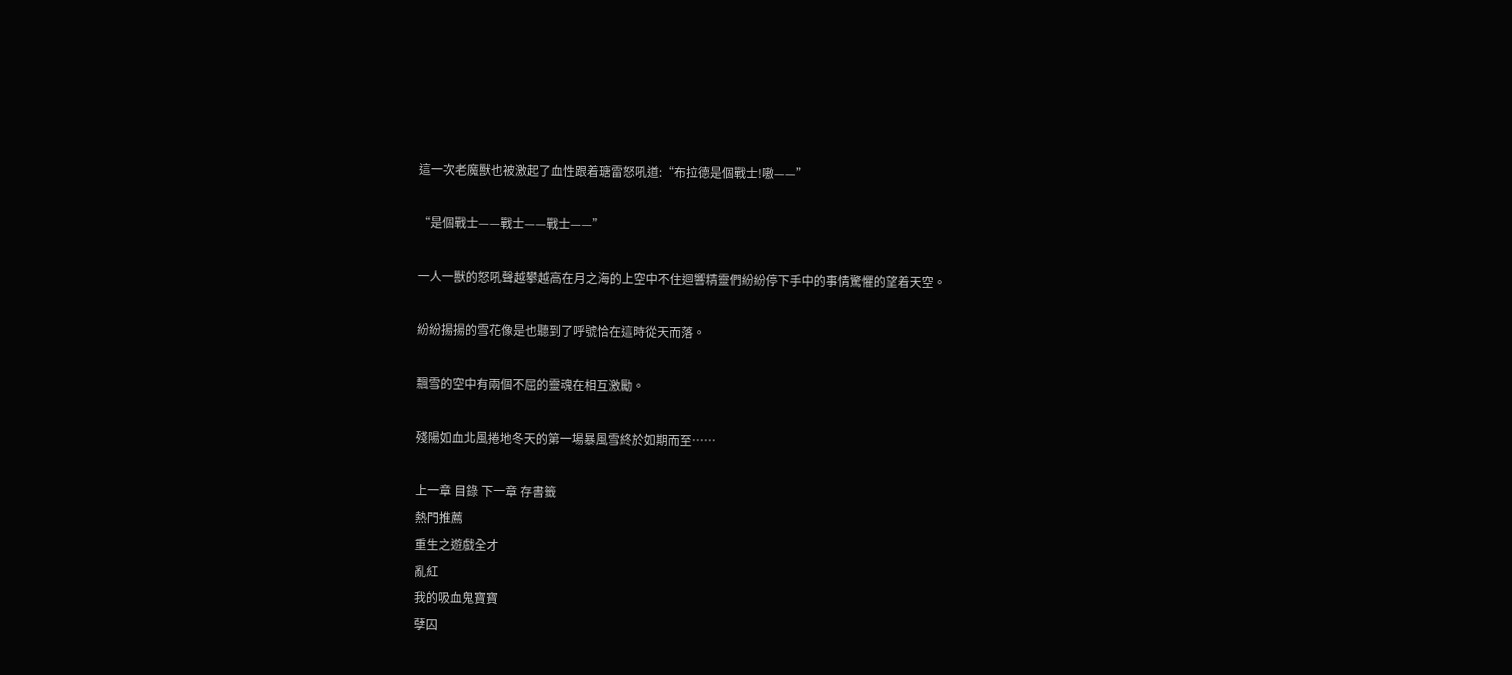這一次老魔獸也被激起了血性跟着瑭雷怒吼道:“布拉德是個戰士!嗷——”

“是個戰士——戰士——戰士——”

一人一獸的怒吼聲越攀越高在月之海的上空中不住迴響精靈們紛紛停下手中的事情驚懼的望着天空。

紛紛揚揚的雪花像是也聽到了呼號恰在這時從天而落。

飄雪的空中有兩個不屈的靈魂在相互激勵。

殘陽如血北風捲地冬天的第一場暴風雪終於如期而至……

上一章 目錄 下一章 存書籤
熱門推薦
重生之遊戲全才
亂紅
我的吸血鬼寶寶
孽囚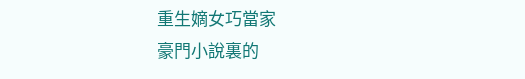重生嫡女巧當家
豪門小說裏的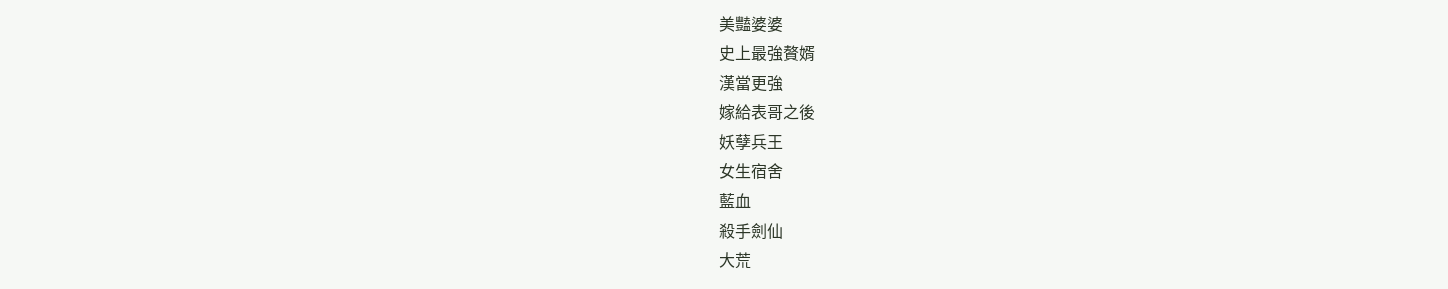美豔婆婆
史上最強贅婿
漢當更強
嫁給表哥之後
妖孽兵王
女生宿舍
藍血
殺手劍仙
大荒